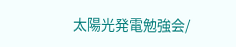太陽光発電勉強会/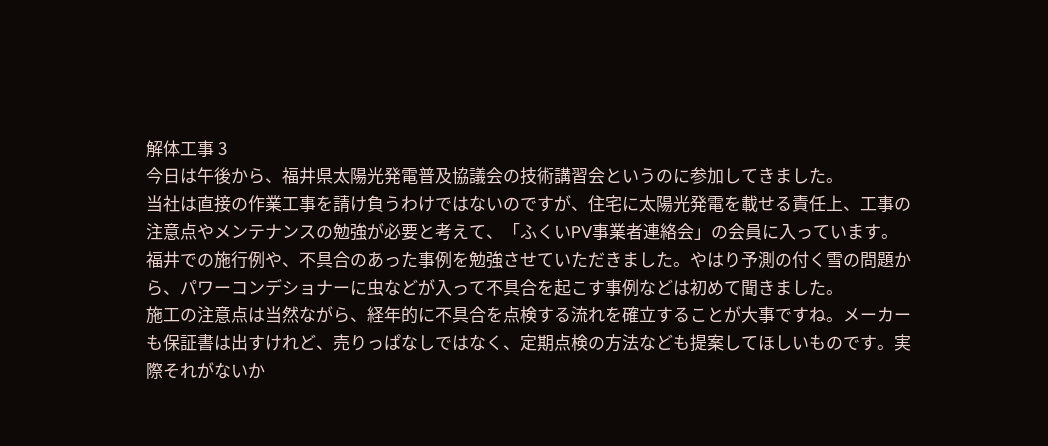解体工事 3
今日は午後から、福井県太陽光発電普及協議会の技術講習会というのに参加してきました。
当社は直接の作業工事を請け負うわけではないのですが、住宅に太陽光発電を載せる責任上、工事の注意点やメンテナンスの勉強が必要と考えて、「ふくいPV事業者連絡会」の会員に入っています。
福井での施行例や、不具合のあった事例を勉強させていただきました。やはり予測の付く雪の問題から、パワーコンデショナーに虫などが入って不具合を起こす事例などは初めて聞きました。
施工の注意点は当然ながら、経年的に不具合を点検する流れを確立することが大事ですね。メーカーも保証書は出すけれど、売りっぱなしではなく、定期点検の方法なども提案してほしいものです。実際それがないか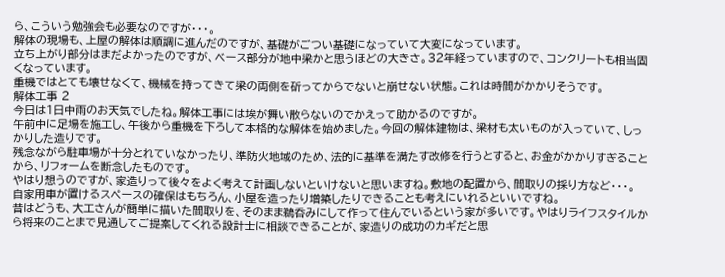ら、こういう勉強会も必要なのですが・・・。
解体の現場も、上屋の解体は順調に進んだのですが、基礎がごつい基礎になっていて大変になっています。
立ち上がり部分はまだよかったのですが、ベース部分が地中梁かと思うほどの大きさ。32年経っていますので、コンクリートも相当固くなっています。
重機ではとても壊せなくて、機械を持ってきて梁の両側を斫ってからでないと崩せない状態。これは時間がかかりそうです。
解体工事 2
今日は1日中雨のお天気でしたね。解体工事には埃が舞い散らないのでかえって助かるのですが。
午前中に足場を施工し、午後から重機を下ろして本格的な解体を始めました。今回の解体建物は、梁材も太いものが入っていて、しっかりした造りです。
残念ながら駐車場が十分とれていなかったり、準防火地域のため、法的に基準を満たす改修を行うとすると、お金がかかりすぎることから、リフォームを断念したものです。
やはり想うのですが、家造りって後々をよく考えて計画しないといけないと思いますね。敷地の配置から、間取りの採り方など・・・。
自家用車が置けるスペースの確保はもちろん、小屋を造ったり増築したりできることも考えにいれるといいですね。
昔はどうも、大工さんが簡単に描いた間取りを、そのまま鵜呑みにして作って住んでいるという家が多いです。やはりライフスタイルから将来のことまで見通してご提案してくれる設計士に相談できることが、家造りの成功のカギだと思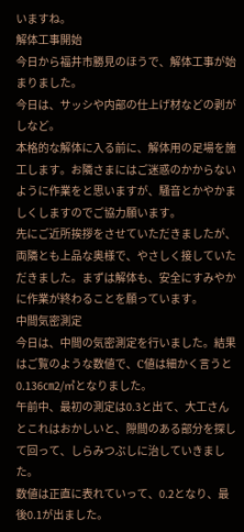いますね。
解体工事開始
今日から福井市勝見のほうで、解体工事が始まりました。
今日は、サッシや内部の仕上げ材などの剥がしなど。
本格的な解体に入る前に、解体用の足場を施工します。お隣さまにはご迷惑のかからないように作業をと思いますが、騒音とかやかましくしますのでご協力願います。
先にご近所挨拶をさせていただきましたが、両隣とも上品な奥様で、やさしく接していただきました。まずは解体も、安全にすみやかに作業が終わることを願っています。
中間気密測定
今日は、中間の気密測定を行いました。結果はご覧のような数値で、C値は細かく言うと0.136㎝2/㎡となりました。
午前中、最初の測定は0.3と出て、大工さんとこれはおかしいと、隙間のある部分を探して回って、しらみつぶしに治していきました。
数値は正直に表れていって、0.2となり、最後0.1が出ました。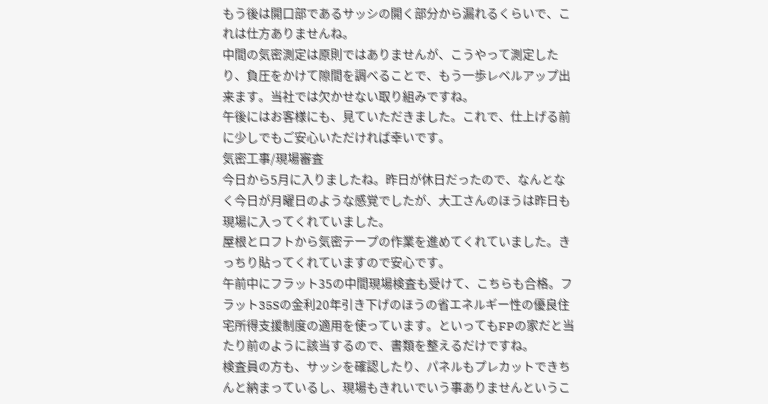もう後は開口部であるサッシの開く部分から漏れるくらいで、これは仕方ありませんね。
中間の気密測定は原則ではありませんが、こうやって測定したり、負圧をかけて隙間を調べることで、もう一歩レベルアップ出来ます。当社では欠かせない取り組みですね。
午後にはお客様にも、見ていただきました。これで、仕上げる前に少しでもご安心いただければ幸いです。
気密工事/現場審査
今日から5月に入りましたね。昨日が休日だったので、なんとなく今日が月曜日のような感覚でしたが、大工さんのほうは昨日も現場に入ってくれていました。
屋根とロフトから気密テープの作業を進めてくれていました。きっちり貼ってくれていますので安心です。
午前中にフラット35の中間現場検査も受けて、こちらも合格。フラット35Sの金利20年引き下げのほうの省エネルギー性の優良住宅所得支援制度の適用を使っています。といってもFPの家だと当たり前のように該当するので、書類を整えるだけですね。
検査員の方も、サッシを確認したり、パネルもプレカットできちんと納まっているし、現場もきれいでいう事ありませんというこ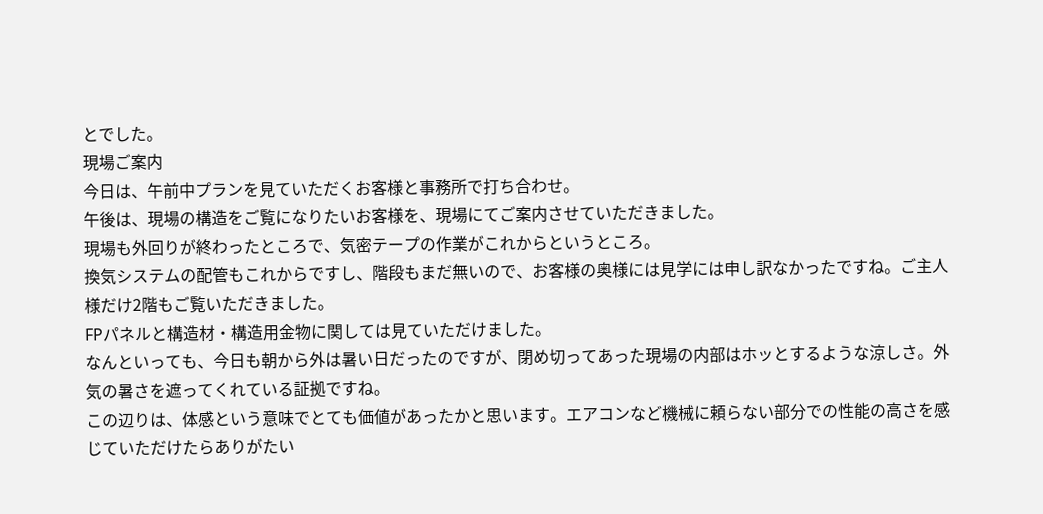とでした。
現場ご案内
今日は、午前中プランを見ていただくお客様と事務所で打ち合わせ。
午後は、現場の構造をご覧になりたいお客様を、現場にてご案内させていただきました。
現場も外回りが終わったところで、気密テープの作業がこれからというところ。
換気システムの配管もこれからですし、階段もまだ無いので、お客様の奥様には見学には申し訳なかったですね。ご主人様だけ2階もご覧いただきました。
FPパネルと構造材・構造用金物に関しては見ていただけました。
なんといっても、今日も朝から外は暑い日だったのですが、閉め切ってあった現場の内部はホッとするような涼しさ。外気の暑さを遮ってくれている証拠ですね。
この辺りは、体感という意味でとても価値があったかと思います。エアコンなど機械に頼らない部分での性能の高さを感じていただけたらありがたい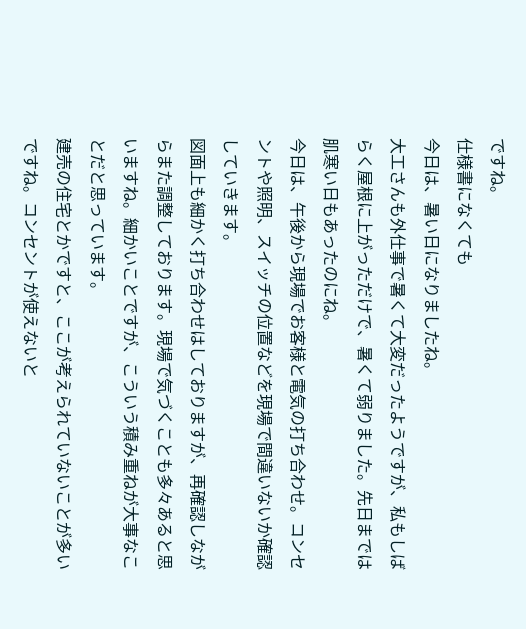ですね。
仕様書になくても
今日は、暑い日になりましたね。
大工さんも外仕事で暑くて大変だったようですが、私もしばらく屋根に上がっただけで、暑くて弱りました。先日までは肌寒い日もあったのにね。
今日は、午後から現場でお客様と電気の打ち合わせ。コンセントや照明、スイッチの位置などを現場で間違いないか確認していきます。
図面上も細かく打ち合わせはしておりますが、再確認しながらまた調整しております。現場で気づくことも多々あると思いますね。細かいことですが、こういう積み重ねが大事なことだと思っています。
建売の住宅とかですと、ここが考えられていないことが多いですね。コンセントが使えないと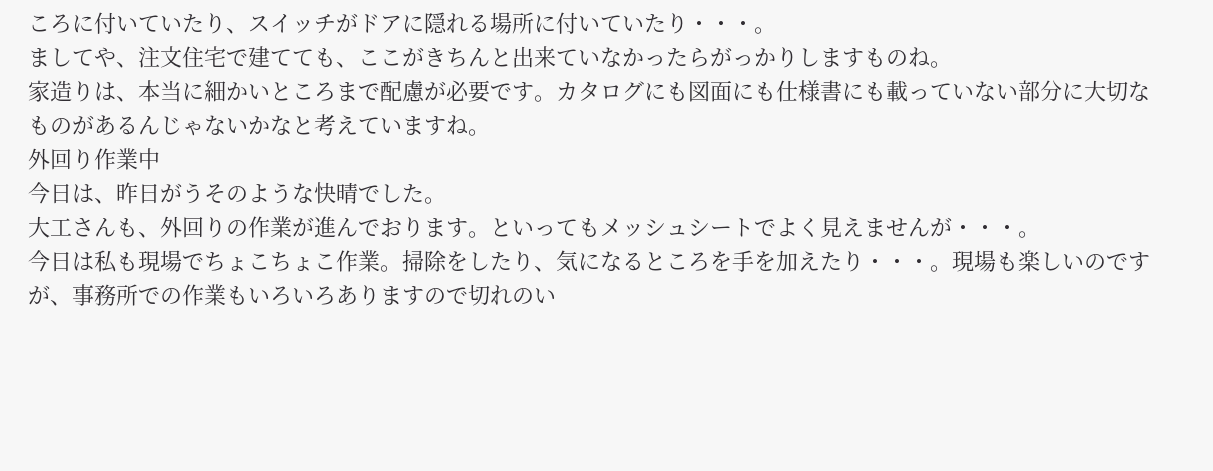ころに付いていたり、スイッチがドアに隠れる場所に付いていたり・・・。
ましてや、注文住宅で建てても、ここがきちんと出来ていなかったらがっかりしますものね。
家造りは、本当に細かいところまで配慮が必要です。カタログにも図面にも仕様書にも載っていない部分に大切なものがあるんじゃないかなと考えていますね。
外回り作業中
今日は、昨日がうそのような快晴でした。
大工さんも、外回りの作業が進んでおります。といってもメッシュシートでよく見えませんが・・・。
今日は私も現場でちょこちょこ作業。掃除をしたり、気になるところを手を加えたり・・・。現場も楽しいのですが、事務所での作業もいろいろありますので切れのい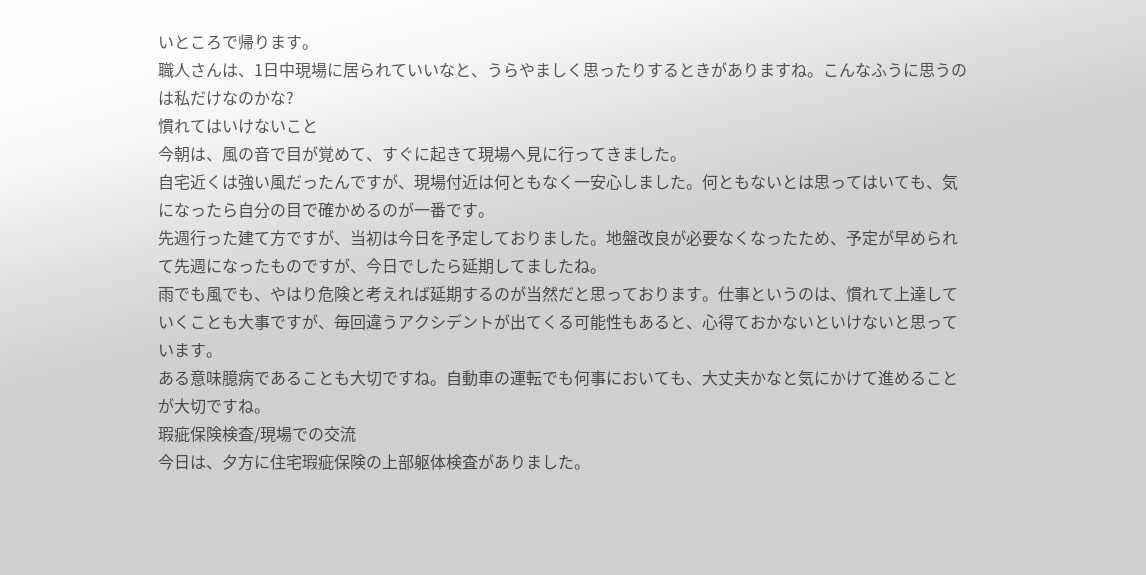いところで帰ります。
職人さんは、1日中現場に居られていいなと、うらやましく思ったりするときがありますね。こんなふうに思うのは私だけなのかな?
慣れてはいけないこと
今朝は、風の音で目が覚めて、すぐに起きて現場へ見に行ってきました。
自宅近くは強い風だったんですが、現場付近は何ともなく一安心しました。何ともないとは思ってはいても、気になったら自分の目で確かめるのが一番です。
先週行った建て方ですが、当初は今日を予定しておりました。地盤改良が必要なくなったため、予定が早められて先週になったものですが、今日でしたら延期してましたね。
雨でも風でも、やはり危険と考えれば延期するのが当然だと思っております。仕事というのは、慣れて上達していくことも大事ですが、毎回違うアクシデントが出てくる可能性もあると、心得ておかないといけないと思っています。
ある意味臆病であることも大切ですね。自動車の運転でも何事においても、大丈夫かなと気にかけて進めることが大切ですね。
瑕疵保険検査/現場での交流
今日は、夕方に住宅瑕疵保険の上部躯体検査がありました。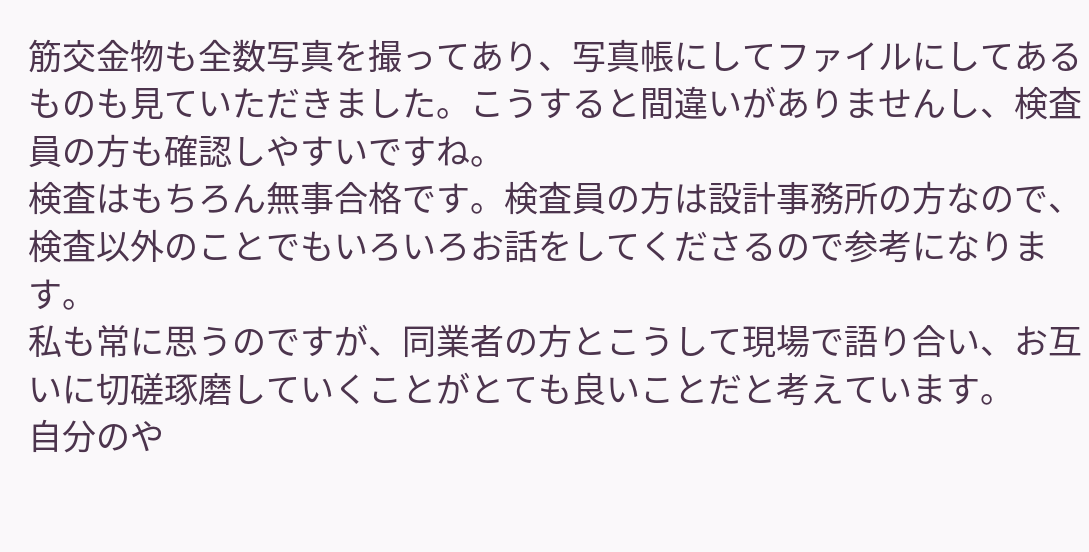筋交金物も全数写真を撮ってあり、写真帳にしてファイルにしてあるものも見ていただきました。こうすると間違いがありませんし、検査員の方も確認しやすいですね。
検査はもちろん無事合格です。検査員の方は設計事務所の方なので、検査以外のことでもいろいろお話をしてくださるので参考になります。
私も常に思うのですが、同業者の方とこうして現場で語り合い、お互いに切磋琢磨していくことがとても良いことだと考えています。
自分のや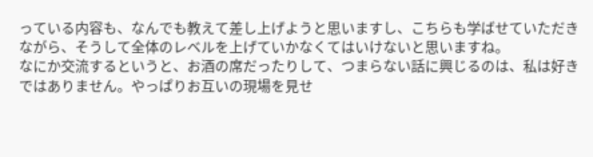っている内容も、なんでも教えて差し上げようと思いますし、こちらも学ばせていただきながら、そうして全体のレベルを上げていかなくてはいけないと思いますね。
なにか交流するというと、お酒の席だったりして、つまらない話に興じるのは、私は好きではありません。やっぱりお互いの現場を見せ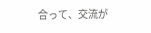合って、交流が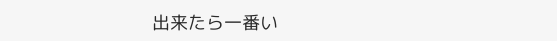出来たら一番い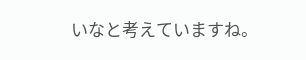いなと考えていますね。